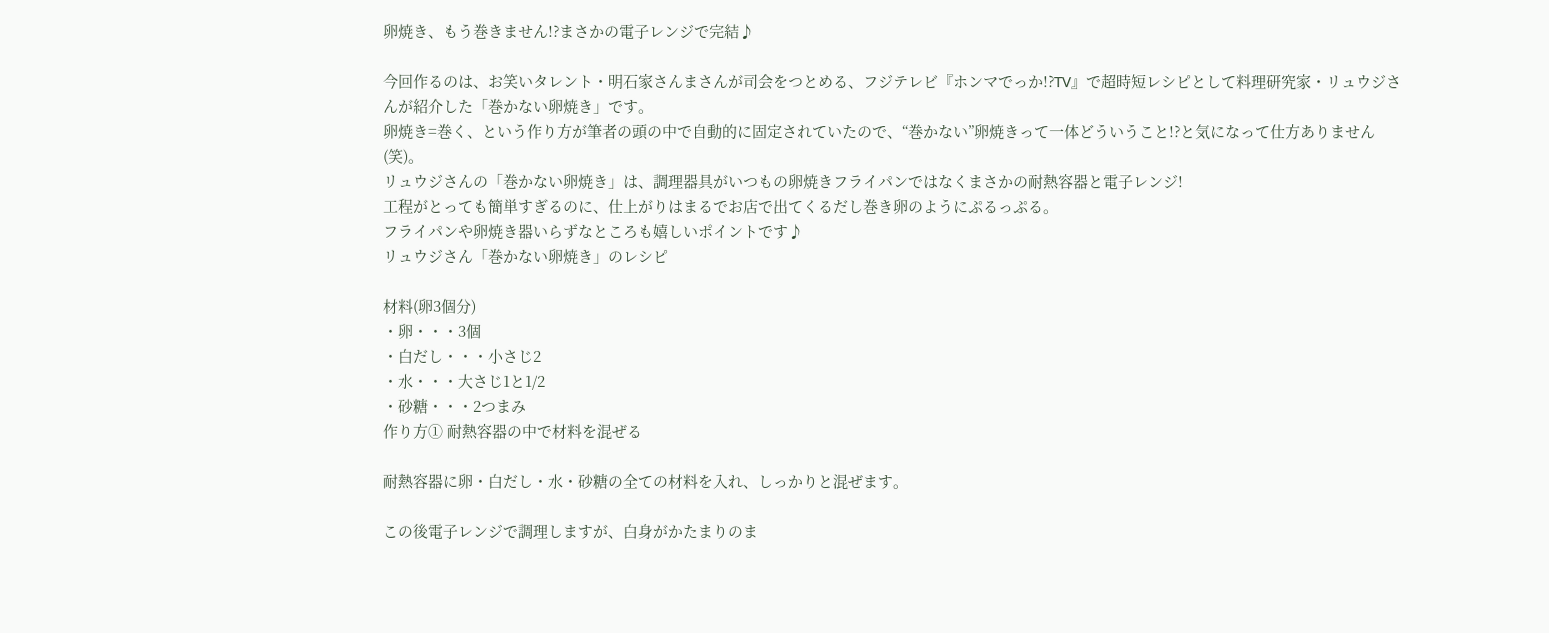卵焼き、もう巻きません!?まさかの電子レンジで完結♪

今回作るのは、お笑いタレント・明石家さんまさんが司会をつとめる、フジテレビ『ホンマでっか!?TV』で超時短レシピとして料理研究家・リュウジさんが紹介した「巻かない卵焼き」です。
卵焼き=巻く、という作り方が筆者の頭の中で自動的に固定されていたので、“巻かない”卵焼きって一体どういうこと!?と気になって仕方ありません(笑)。
リュウジさんの「巻かない卵焼き」は、調理器具がいつもの卵焼きフライパンではなくまさかの耐熱容器と電子レンジ!
工程がとっても簡単すぎるのに、仕上がりはまるでお店で出てくるだし巻き卵のようにぷるっぷる。
フライパンや卵焼き器いらずなところも嬉しいポイントです♪
リュウジさん「巻かない卵焼き」のレシピ

材料(卵3個分)
・卵・・・3個
・白だし・・・小さじ2
・水・・・大さじ1と1/2
・砂糖・・・2つまみ
作り方① 耐熱容器の中で材料を混ぜる

耐熱容器に卵・白だし・水・砂糖の全ての材料を入れ、しっかりと混ぜます。

この後電子レンジで調理しますが、白身がかたまりのま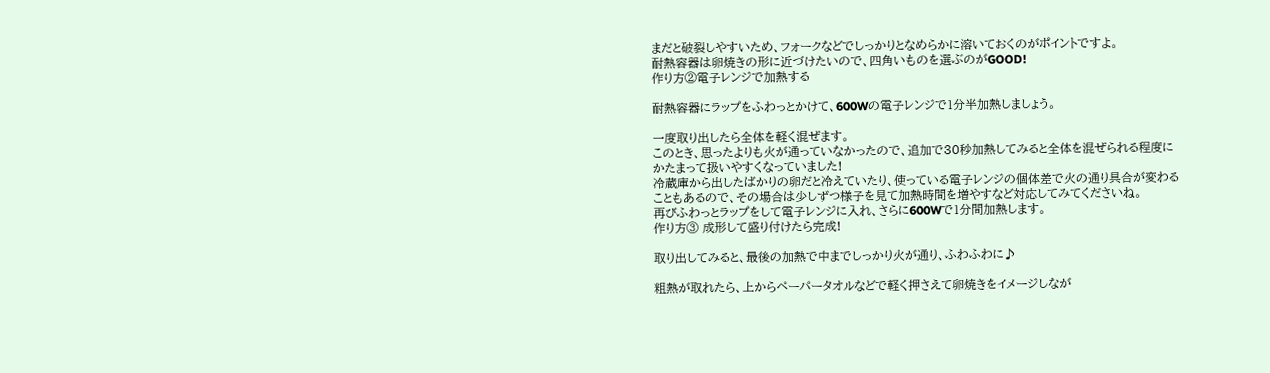まだと破裂しやすいため、フォークなどでしっかりとなめらかに溶いておくのがポイントですよ。
耐熱容器は卵焼きの形に近づけたいので、四角いものを選ぶのがGOOD!
作り方②電子レンジで加熱する

耐熱容器にラップをふわっとかけて、600Wの電子レンジで1分半加熱しましょう。

一度取り出したら全体を軽く混ぜます。
このとき、思ったよりも火が通っていなかったので、追加で30秒加熱してみると全体を混ぜられる程度にかたまって扱いやすくなっていました!
冷蔵庫から出したばかりの卵だと冷えていたり、使っている電子レンジの個体差で火の通り具合が変わることもあるので、その場合は少しずつ様子を見て加熱時間を増やすなど対応してみてくださいね。
再びふわっとラップをして電子レンジに入れ、さらに600Wで1分間加熱します。
作り方③ 成形して盛り付けたら完成!

取り出してみると、最後の加熱で中までしっかり火が通り、ふわふわに♪

粗熱が取れたら、上からペーパータオルなどで軽く押さえて卵焼きをイメージしなが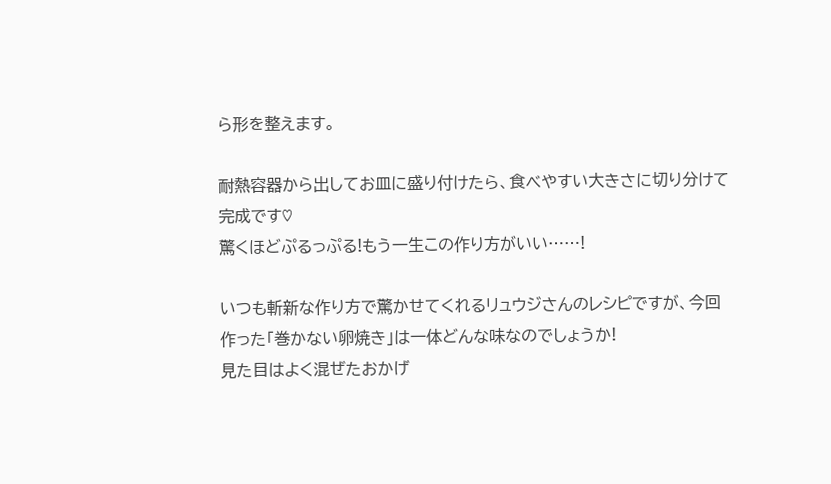ら形を整えます。

耐熱容器から出してお皿に盛り付けたら、食べやすい大きさに切り分けて完成です♡
驚くほどぷるっぷる!もう一生この作り方がいい……!

いつも斬新な作り方で驚かせてくれるリュウジさんのレシピですが、今回作った「巻かない卵焼き」は一体どんな味なのでしょうか!
見た目はよく混ぜたおかげ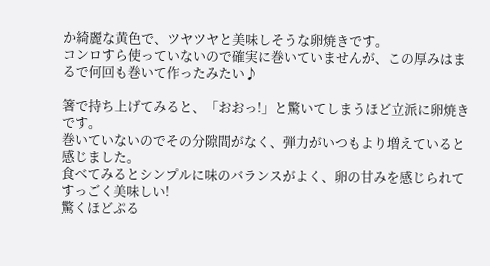か綺麗な黄色で、ツヤツヤと美味しそうな卵焼きです。
コンロすら使っていないので確実に巻いていませんが、この厚みはまるで何回も巻いて作ったみたい♪

箸で持ち上げてみると、「おおっ!」と驚いてしまうほど立派に卵焼きです。
巻いていないのでその分隙間がなく、弾力がいつもより増えていると感じました。
食べてみるとシンプルに味のバランスがよく、卵の甘みを感じられてすっごく美味しい!
驚くほどぷる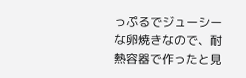っぷるでジューシーな卵焼きなので、耐熱容器で作ったと見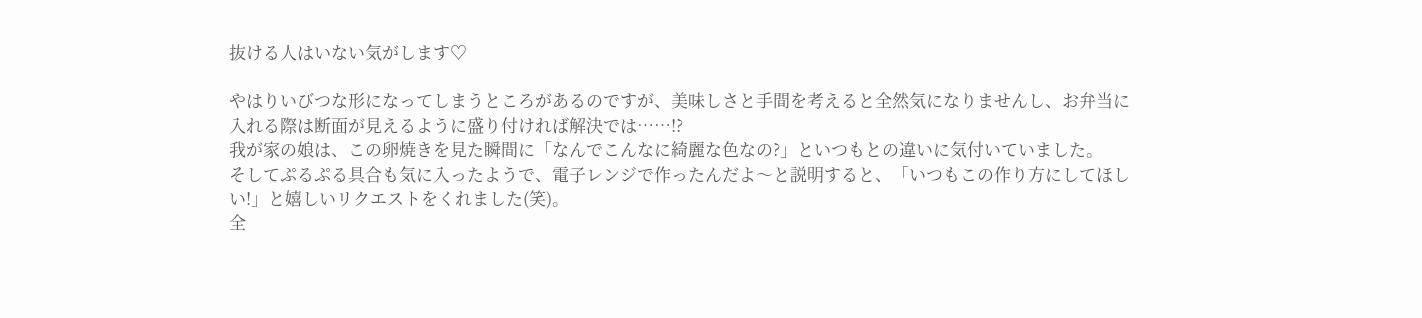抜ける人はいない気がします♡

やはりいびつな形になってしまうところがあるのですが、美味しさと手間を考えると全然気になりませんし、お弁当に入れる際は断面が見えるように盛り付ければ解決では……!?
我が家の娘は、この卵焼きを見た瞬間に「なんでこんなに綺麗な色なの?」といつもとの違いに気付いていました。
そしてぷるぷる具合も気に入ったようで、電子レンジで作ったんだよ〜と説明すると、「いつもこの作り方にしてほしい!」と嬉しいリクエストをくれました(笑)。
全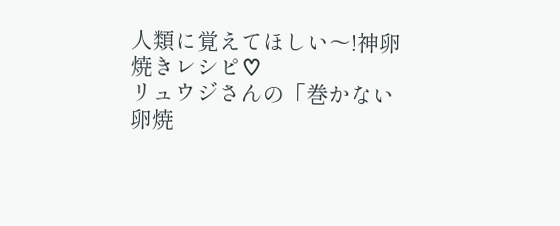人類に覚えてほしい〜!神卵焼きレシピ♡
リュウジさんの「巻かない卵焼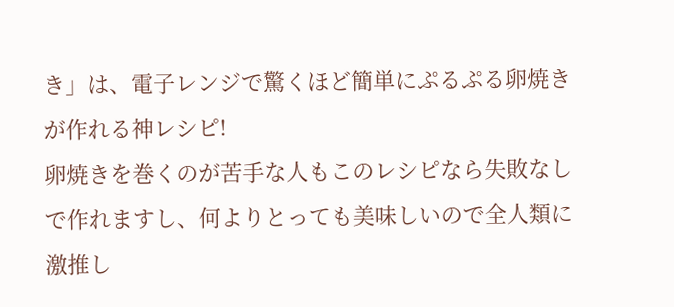き」は、電子レンジで驚くほど簡単にぷるぷる卵焼きが作れる神レシピ!
卵焼きを巻くのが苦手な人もこのレシピなら失敗なしで作れますし、何よりとっても美味しいので全人類に激推し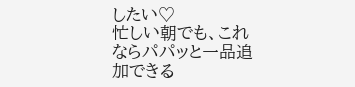したい♡
忙しい朝でも、これならパパッと一品追加できる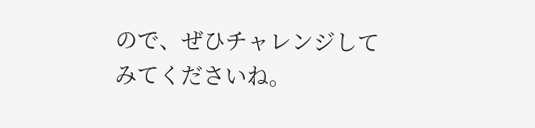ので、ぜひチャレンジしてみてくださいね。